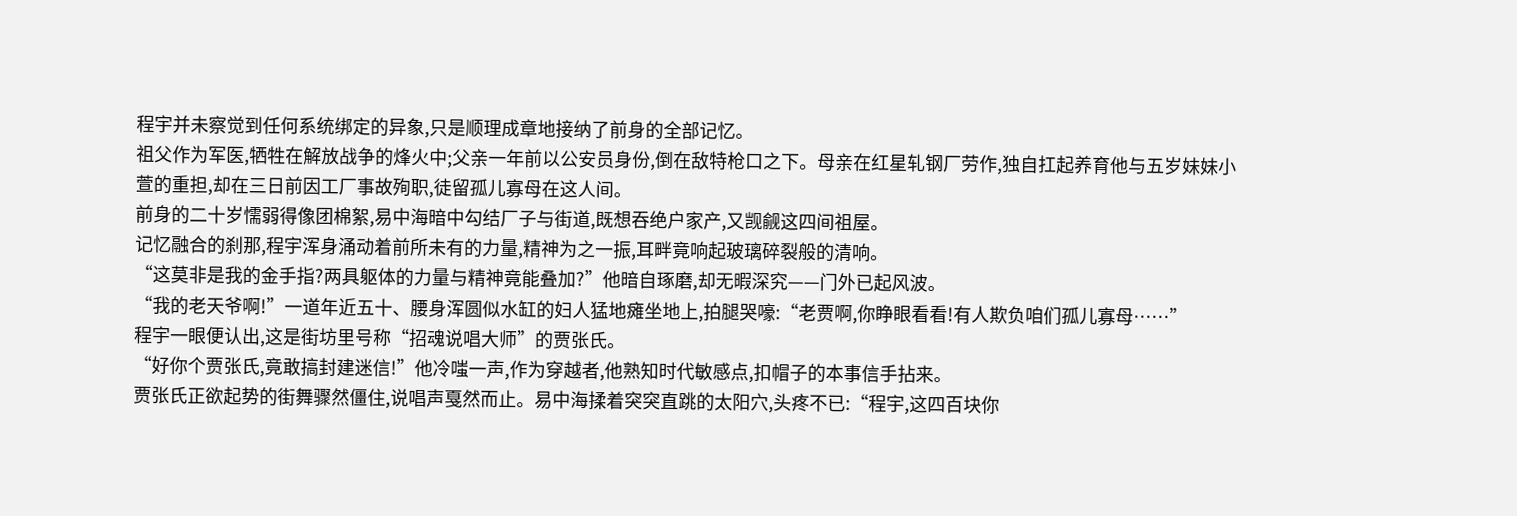程宇并未察觉到任何系统绑定的异象,只是顺理成章地接纳了前身的全部记忆。
祖父作为军医,牺牲在解放战争的烽火中;父亲一年前以公安员身份,倒在敌特枪口之下。母亲在红星轧钢厂劳作,独自扛起养育他与五岁妹妹小萱的重担,却在三日前因工厂事故殉职,徒留孤儿寡母在这人间。
前身的二十岁懦弱得像团棉絮,易中海暗中勾结厂子与街道,既想吞绝户家产,又觊觎这四间祖屋。
记忆融合的刹那,程宇浑身涌动着前所未有的力量,精神为之一振,耳畔竟响起玻璃碎裂般的清响。
“这莫非是我的金手指?两具躯体的力量与精神竟能叠加?”他暗自琢磨,却无暇深究——门外已起风波。
“我的老天爷啊!”一道年近五十、腰身浑圆似水缸的妇人猛地瘫坐地上,拍腿哭嚎:“老贾啊,你睁眼看看!有人欺负咱们孤儿寡母……”
程宇一眼便认出,这是街坊里号称“招魂说唱大师”的贾张氏。
“好你个贾张氏,竟敢搞封建迷信!”他冷嗤一声,作为穿越者,他熟知时代敏感点,扣帽子的本事信手拈来。
贾张氏正欲起势的街舞骤然僵住,说唱声戛然而止。易中海揉着突突直跳的太阳穴,头疼不已:“程宇,这四百块你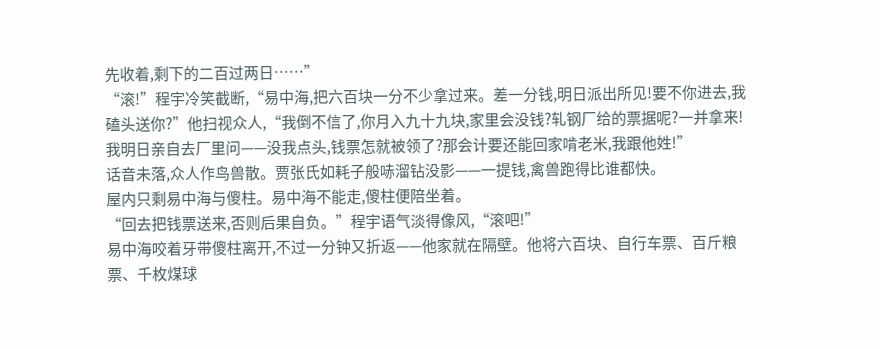先收着,剩下的二百过两日……”
“滚!”程宇冷笑截断,“易中海,把六百块一分不少拿过来。差一分钱,明日派出所见!要不你进去,我磕头送你?”他扫视众人,“我倒不信了,你月入九十九块,家里会没钱?轧钢厂给的票据呢?一并拿来!我明日亲自去厂里问——没我点头,钱票怎就被领了?那会计要还能回家啃老米,我跟他姓!”
话音未落,众人作鸟兽散。贾张氏如耗子般哧溜钻没影——一提钱,禽兽跑得比谁都快。
屋内只剩易中海与傻柱。易中海不能走,傻柱便陪坐着。
“回去把钱票送来,否则后果自负。”程宇语气淡得像风,“滚吧!”
易中海咬着牙带傻柱离开,不过一分钟又折返——他家就在隔壁。他将六百块、自行车票、百斤粮票、千枚煤球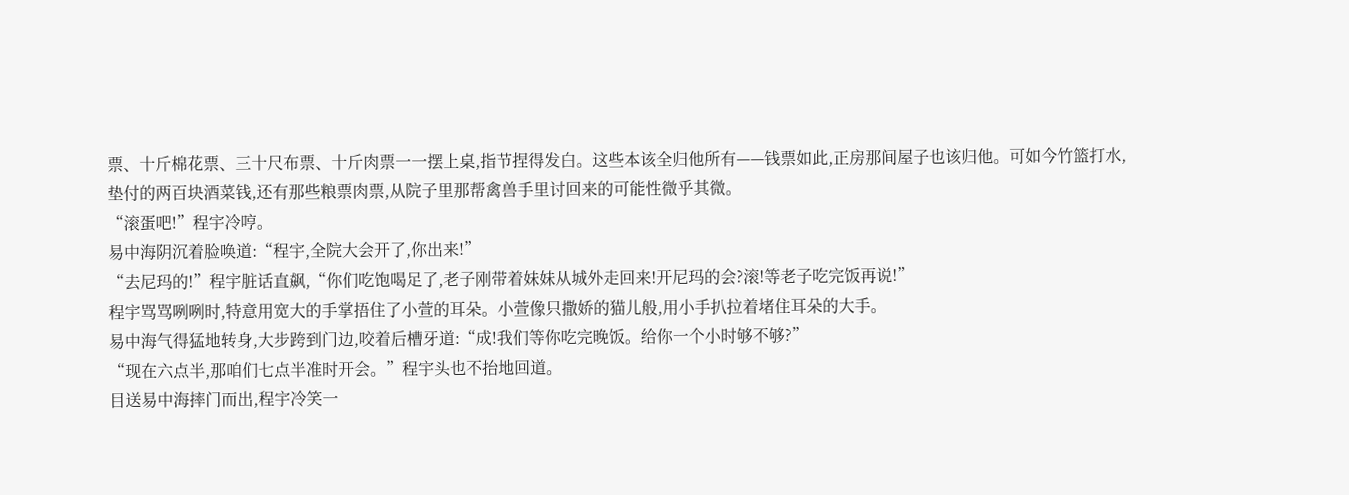票、十斤棉花票、三十尺布票、十斤肉票一一摆上桌,指节捏得发白。这些本该全归他所有——钱票如此,正房那间屋子也该归他。可如今竹篮打水,垫付的两百块酒菜钱,还有那些粮票肉票,从院子里那帮禽兽手里讨回来的可能性微乎其微。
“滚蛋吧!”程宇冷哼。
易中海阴沉着脸唤道:“程宇,全院大会开了,你出来!”
“去尼玛的!”程宇脏话直飙,“你们吃饱喝足了,老子刚带着妹妹从城外走回来!开尼玛的会?滚!等老子吃完饭再说!”
程宇骂骂咧咧时,特意用宽大的手掌捂住了小萱的耳朵。小萱像只撒娇的猫儿般,用小手扒拉着堵住耳朵的大手。
易中海气得猛地转身,大步跨到门边,咬着后槽牙道:“成!我们等你吃完晚饭。给你一个小时够不够?”
“现在六点半,那咱们七点半准时开会。”程宇头也不抬地回道。
目送易中海摔门而出,程宇冷笑一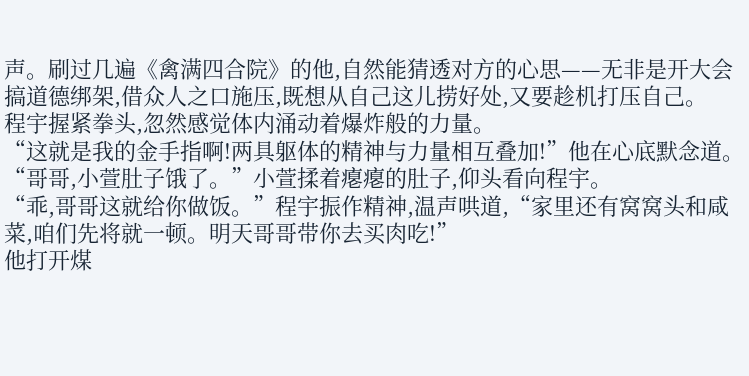声。刷过几遍《禽满四合院》的他,自然能猜透对方的心思——无非是开大会搞道德绑架,借众人之口施压,既想从自己这儿捞好处,又要趁机打压自己。
程宇握紧拳头,忽然感觉体内涌动着爆炸般的力量。
“这就是我的金手指啊!两具躯体的精神与力量相互叠加!”他在心底默念道。
“哥哥,小萱肚子饿了。”小萱揉着瘪瘪的肚子,仰头看向程宇。
“乖,哥哥这就给你做饭。”程宇振作精神,温声哄道,“家里还有窝窝头和咸菜,咱们先将就一顿。明天哥哥带你去买肉吃!”
他打开煤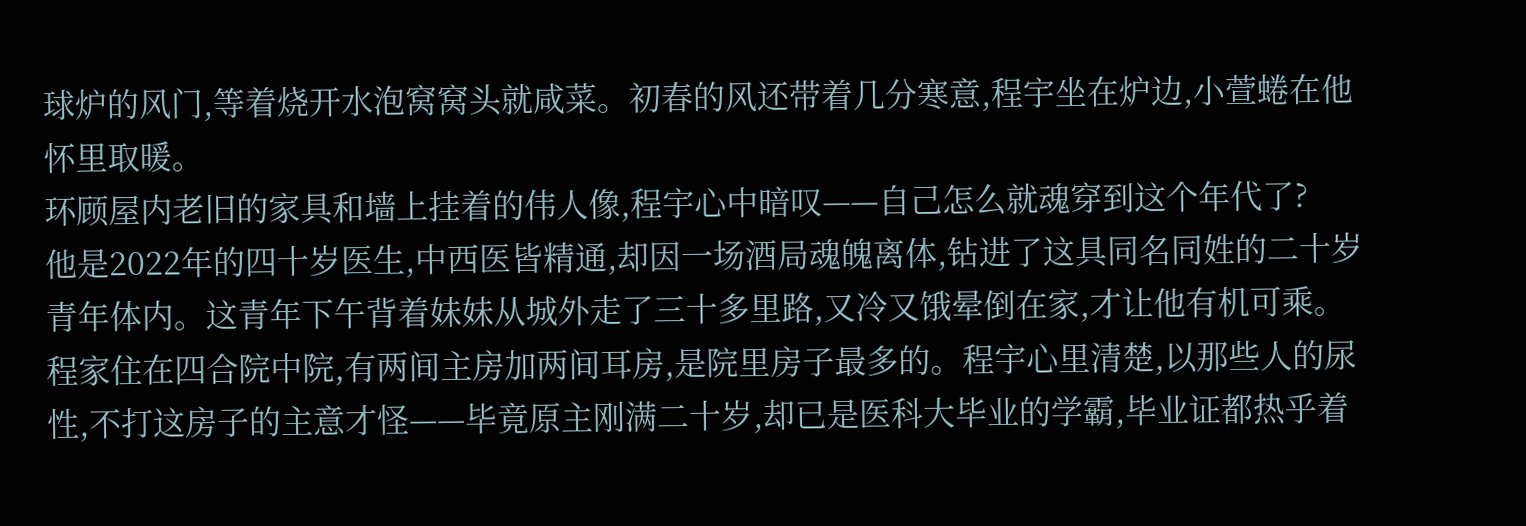球炉的风门,等着烧开水泡窝窝头就咸菜。初春的风还带着几分寒意,程宇坐在炉边,小萱蜷在他怀里取暖。
环顾屋内老旧的家具和墙上挂着的伟人像,程宇心中暗叹——自己怎么就魂穿到这个年代了?
他是2022年的四十岁医生,中西医皆精通,却因一场酒局魂魄离体,钻进了这具同名同姓的二十岁青年体内。这青年下午背着妹妹从城外走了三十多里路,又冷又饿晕倒在家,才让他有机可乘。
程家住在四合院中院,有两间主房加两间耳房,是院里房子最多的。程宇心里清楚,以那些人的尿性,不打这房子的主意才怪——毕竟原主刚满二十岁,却已是医科大毕业的学霸,毕业证都热乎着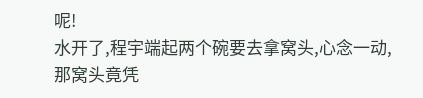呢!
水开了,程宇端起两个碗要去拿窝头,心念一动,那窝头竟凭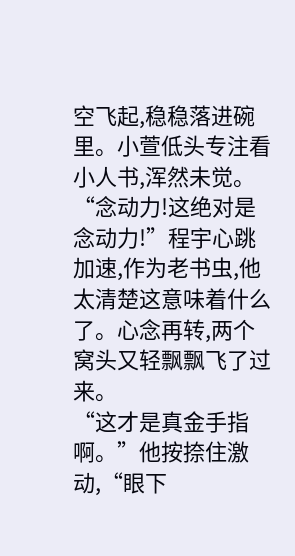空飞起,稳稳落进碗里。小萱低头专注看小人书,浑然未觉。
“念动力!这绝对是念动力!”程宇心跳加速,作为老书虫,他太清楚这意味着什么了。心念再转,两个窝头又轻飘飘飞了过来。
“这才是真金手指啊。”他按捺住激动,“眼下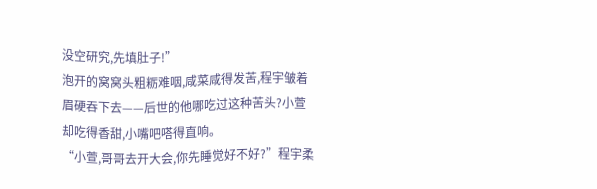没空研究,先填肚子!”
泡开的窝窝头粗粝难咽,咸菜咸得发苦,程宇皱着眉硬吞下去——后世的他哪吃过这种苦头?小萱却吃得香甜,小嘴吧嗒得直响。
“小萱,哥哥去开大会,你先睡觉好不好?”程宇柔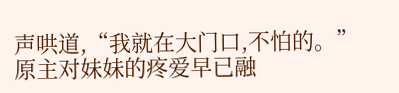声哄道,“我就在大门口,不怕的。”
原主对妹妹的疼爱早已融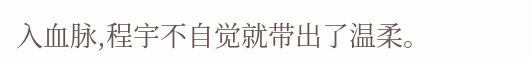入血脉,程宇不自觉就带出了温柔。